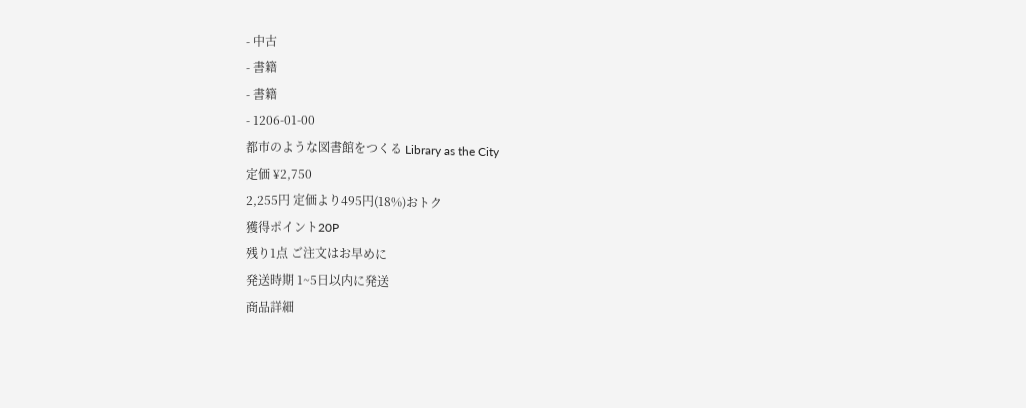- 中古
- 書籍
- 書籍
- 1206-01-00
都市のような図書館をつくる Library as the City
定価 ¥2,750
2,255円 定価より495円(18%)おトク
獲得ポイント20P
残り1点 ご注文はお早めに
発送時期 1~5日以内に発送
商品詳細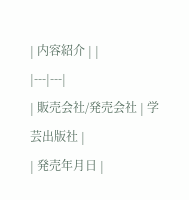| 内容紹介 | |
|---|---|
| 販売会社/発売会社 | 学芸出版社 |
| 発売年月日 |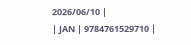2026/06/10 |
| JAN | 9784761529710 |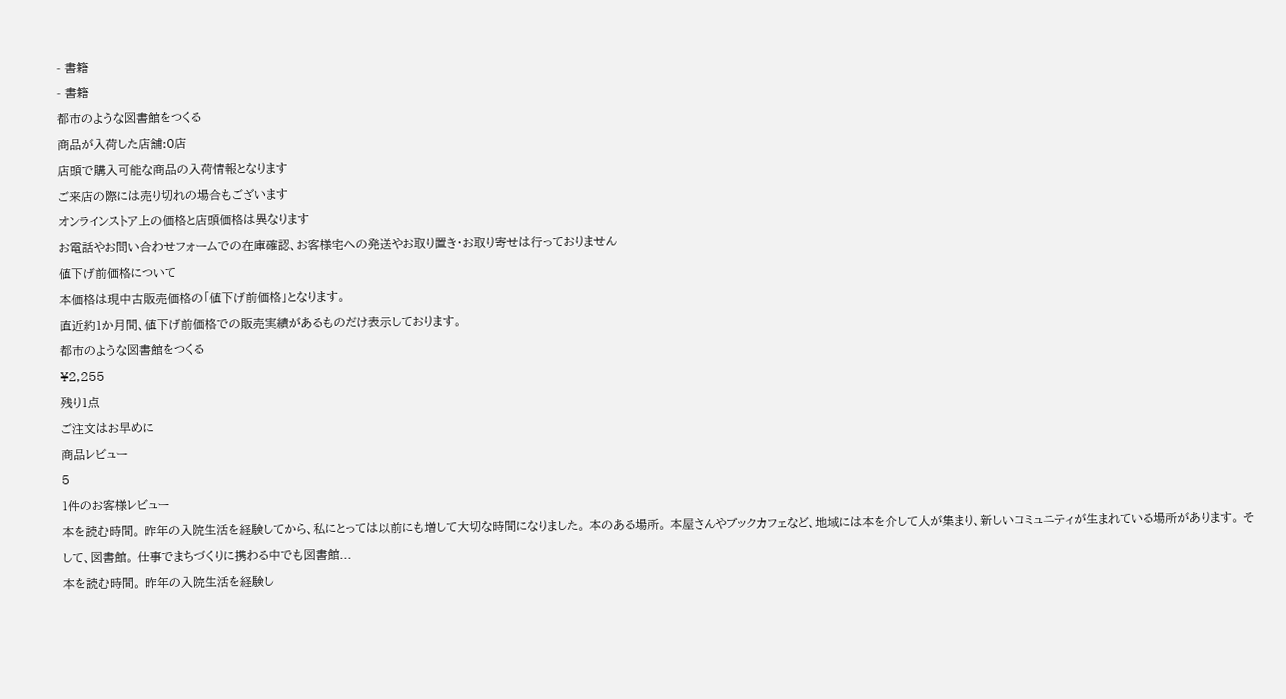- 書籍
- 書籍
都市のような図書館をつくる
商品が入荷した店舗:0店
店頭で購入可能な商品の入荷情報となります
ご来店の際には売り切れの場合もございます
オンラインストア上の価格と店頭価格は異なります
お電話やお問い合わせフォームでの在庫確認、お客様宅への発送やお取り置き・お取り寄せは行っておりません
値下げ前価格について
本価格は現中古販売価格の「値下げ前価格」となります。
直近約1か月間、値下げ前価格での販売実績があるものだけ表示しております。
都市のような図書館をつくる
¥2,255
残り1点
ご注文はお早めに
商品レビュー
5
1件のお客様レビュー
本を読む時間。 昨年の入院生活を経験してから、私にとっては以前にも増して大切な時間になりました。 本のある場所。 本屋さんやブックカフェなど、地域には本を介して人が集まり、新しいコミュニティが生まれている場所があります。 そして、図書館。 仕事でまちづくりに携わる中でも図書館...
本を読む時間。 昨年の入院生活を経験し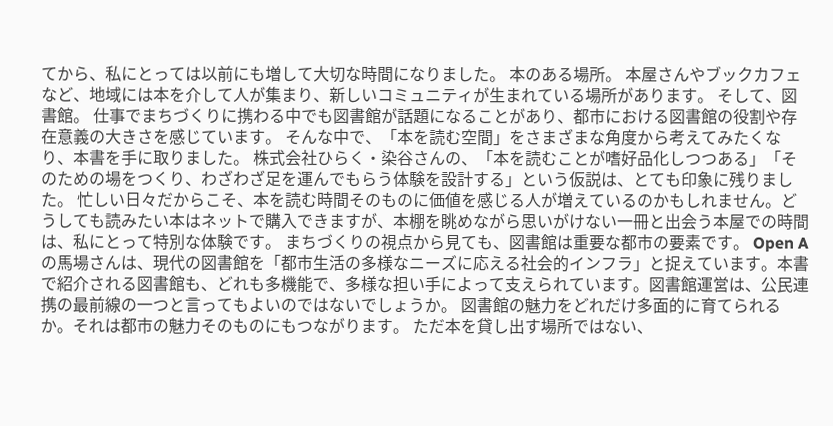てから、私にとっては以前にも増して大切な時間になりました。 本のある場所。 本屋さんやブックカフェなど、地域には本を介して人が集まり、新しいコミュニティが生まれている場所があります。 そして、図書館。 仕事でまちづくりに携わる中でも図書館が話題になることがあり、都市における図書館の役割や存在意義の大きさを感じています。 そんな中で、「本を読む空間」をさまざまな角度から考えてみたくなり、本書を手に取りました。 株式会社ひらく・染谷さんの、「本を読むことが嗜好品化しつつある」「そのための場をつくり、わざわざ足を運んでもらう体験を設計する」という仮説は、とても印象に残りました。 忙しい日々だからこそ、本を読む時間そのものに価値を感じる人が増えているのかもしれません。どうしても読みたい本はネットで購入できますが、本棚を眺めながら思いがけない一冊と出会う本屋での時間は、私にとって特別な体験です。 まちづくりの視点から見ても、図書館は重要な都市の要素です。 Open Aの馬場さんは、現代の図書館を「都市生活の多様なニーズに応える社会的インフラ」と捉えています。本書で紹介される図書館も、どれも多機能で、多様な担い手によって支えられています。図書館運営は、公民連携の最前線の一つと言ってもよいのではないでしょうか。 図書館の魅力をどれだけ多面的に育てられるか。それは都市の魅力そのものにもつながります。 ただ本を貸し出す場所ではない、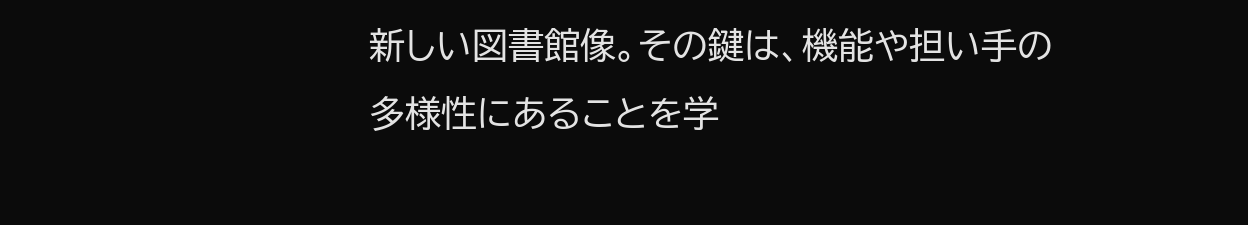新しい図書館像。その鍵は、機能や担い手の多様性にあることを学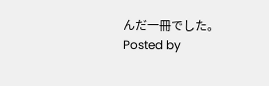んだ一冊でした。
Posted by